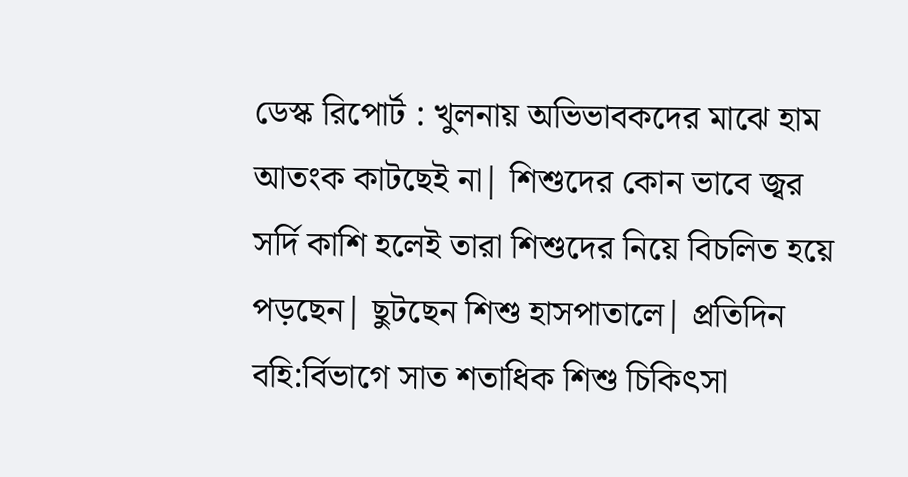ডেস্ক রিপোর্ট : খুলনায় অভিভাবকদের মাঝে হাম আতংক কাটছেই না| শিশুদের কোন ভাবে জ্বর সর্দি কাশি হলেই তারা শিশুদের নিয়ে বিচলিত হয়ে পড়ছেন| ছুটছেন শিশু হাসপাতালে| প্রতিদিন বহি:র্বিভাগে সাত শতাধিক শিশু চিকিৎসা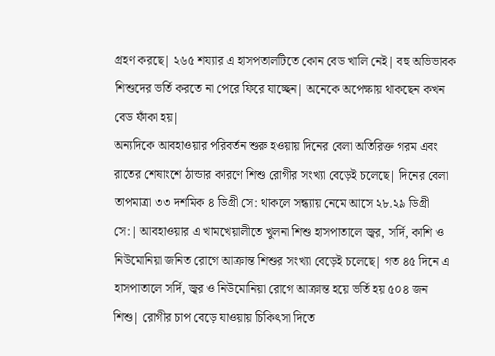গ্রহণ করছে| ২৬৫ শয্যার এ হাসপতালটিতে কোন বেড খালি নেই| বহু অভিভাবক শিশুদের ভর্তি করতে না পেরে ফিরে যাচ্ছেন| অনেকে অপেক্ষায় থাকছেন কখন বেড ফাঁকা হয়|
অন্যদিকে আবহাওয়ার পরিবর্তন শুরু হওয়ায় দিনের বেলা অতিরিক্ত গরম এবং রাতের শেষাংশে ঠান্ডার কারণে শিশু রোগীর সংখ্যা বেড়েই চলেছে| দিনের বেলা তাপমাত্রা ৩৩ দশমিক ৪ ডিগ্রী সে: থাকলে সন্ধ্যায় নেমে আসে ২৮.২৯ ডিগ্রী সে:| আবহাওয়ার এ খামখেয়ালীতে খুলনা শিশু হাসপাতালে জ্বর, সর্দি, কাশি ও নিউমোনিয়া জনিত রোগে আক্রান্ত শিশুর সংখ্যা বেড়েই চলেছে| গত ৪৫ দিনে এ হাসপাতালে সর্দি, জ্বর ও নিউমোনিয়া রোগে আক্রান্ত হয়ে ভর্তি হয় ৫০৪ জন শিশু| রোগীর চাপ বেড়ে যাওয়ায় চিকিৎসা দিতে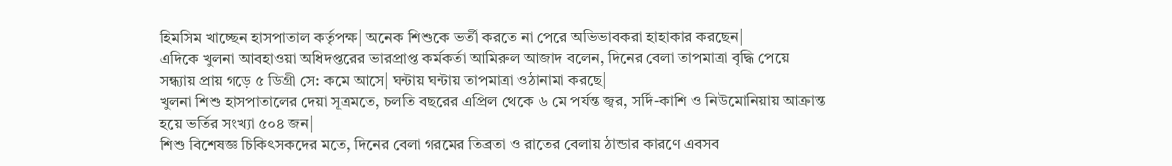হিমসিম খাচ্ছেন হাসপাতাল কর্তৃপক্ষ| অনেক শিশুকে ভর্তী করতে না পেরে অভিভাবকরা হাহাকার করছেন|
এদিকে খুলনা আবহাওয়া অধিদপ্তরের ভারপ্রাপ্ত কর্মকর্তা আমিরুল আজাদ বলেন, দিনের বেলা তাপমাত্রা বৃদ্ধি পেয়ে সন্ধ্যায় প্রায় গড়ে ৫ ডিগ্রী সে: কমে আসে| ঘন্টায় ঘন্টায় তাপমাত্রা ওঠানামা করছে|
খুলনা শিশু হাসপাতালের দেয়া সূত্রমতে, চলতি বছরের এপ্রিল থেকে ৬ মে পর্যন্ত জ্বর, সর্দি-কাশি ও নিউমোনিয়ায় আক্রান্ত হয়ে ভর্তির সংখ্যা ৫০৪ জন|
শিশু বিশেষজ্ঞ চিকিৎসকদের মতে, দিনের বেলা গরমের তিব্রতা ও রাতের বেলায় ঠান্ডার কারণে এবসব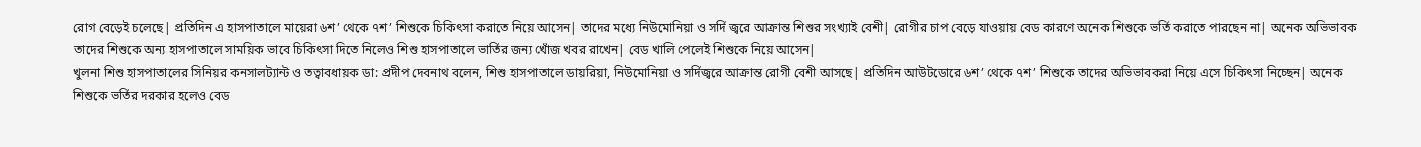রোগ বেড়েই চলেছে| প্রতিদিন এ হাসপাতালে মায়েরা ৬শ’ থেকে ৭শ’ শিশুকে চিকিৎসা করাতে নিয়ে আসেন| তাদের মধ্যে নিউমোনিয়া ও সর্দি জ্বরে আক্রান্ত শিশুর সংখ্যাই বেশী| রোগীর চাপ বেড়ে যাওয়ায় বেড কারণে অনেক শিশুকে ভর্তি করাতে পারছেন না| অনেক অভিভাবক তাদের শিশুকে অন্য হাসপাতালে সাময়িক ভাবে চিকিৎসা দিতে নিলেও শিশু হাসপাতালে ভার্তির জন্য খোঁজ খবর রাখেন| বেড খালি পেলেই শিশুকে নিয়ে আসেন|
খুলনা শিশু হাসপাতালের সিনিয়র কনসালট্যান্ট ও তত্বাবধায়ক ডা: প্রদীপ দেবনাথ বলেন, শিশু হাসপাতালে ডায়রিয়া, নিউমোনিয়া ও সর্দিজ্বরে আক্রান্ত রোগী বেশী আসছে| প্রতিদিন আউটডোরে ৬শ’ থেকে ৭শ’ শিশুকে তাদের অভিভাবকরা নিয়ে এসে চিকিৎসা নিচ্ছেন| অনেক শিশুকে ভর্তির দরকার হলেও বেড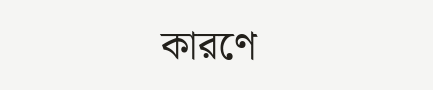কারণে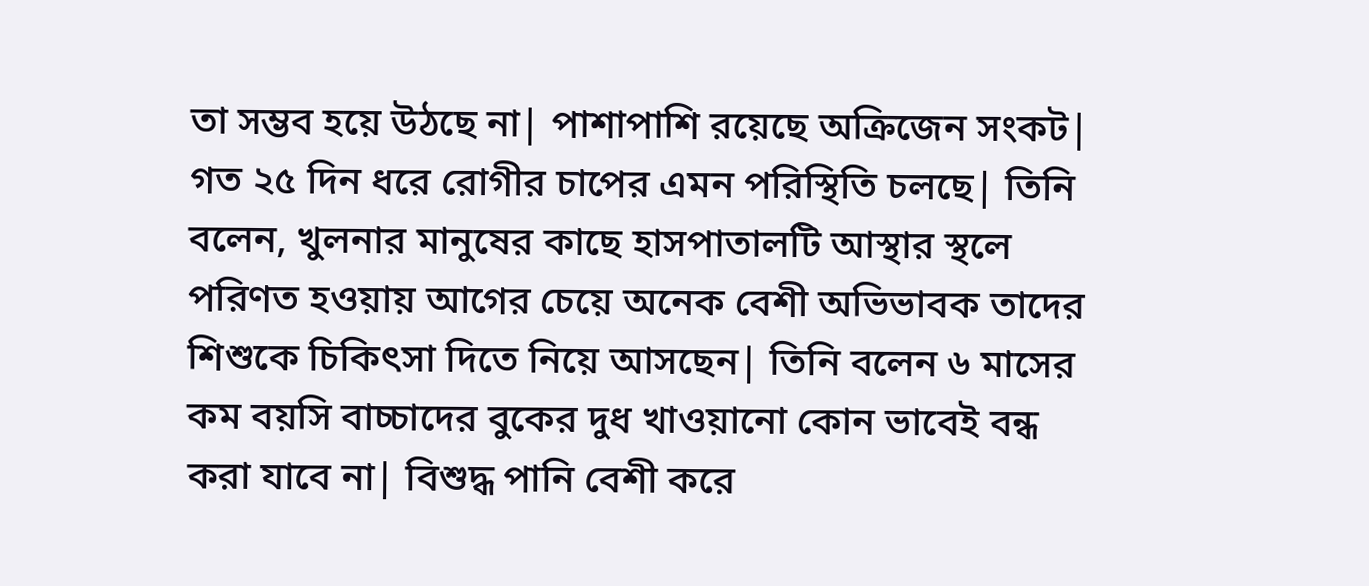তা সম্ভব হয়ে উঠছে না| পাশাপাশি রয়েছে অক্রিজেন সংকট| গত ২৫ দিন ধরে রোগীর চাপের এমন পরিস্থিতি চলছে| তিনি বলেন, খুলনার মানুষের কাছে হাসপাতালটি আস্থার স্থলে পরিণত হওয়ায় আগের চেয়ে অনেক বেশী অভিভাবক তাদের শিশুকে চিকিৎসা দিতে নিয়ে আসছেন| তিনি বলেন ৬ মাসের কম বয়সি বাচ্চাদের বুকের দুধ খাওয়ানো কোন ভাবেই বন্ধ করা যাবে না| বিশুদ্ধ পানি বেশী করে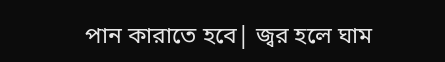পান কারাতে হবে| জ্বর হলে ঘাম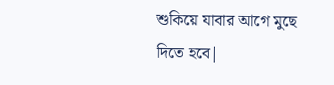শুকিয়ে যাবার আগে মুছে দিতে হবে|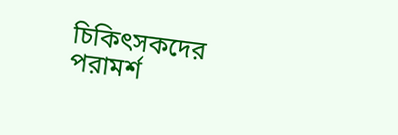চিকিৎসকদের পরামর্শ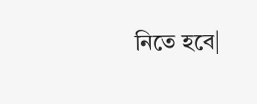নিতে হবে|